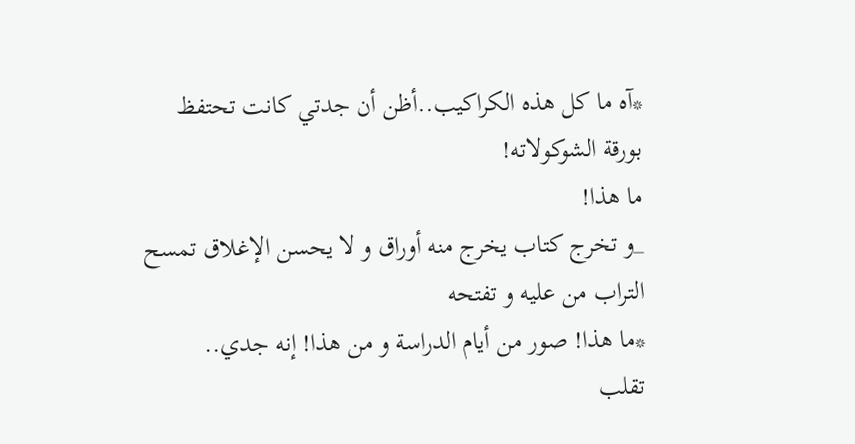*آه ما كل هذه الكراكيب..أظن أن جدتي كانت تحتفظ بورقة الشوكولاته!
ما هذا!
_و تخرج كتاب يخرج منه أوراق و لا يحسن الإغلاق تمسح التراب من عليه و تفتحه
*ما هذا! صور من أيام الدراسة و من هذا! إنه جدي..
تقلب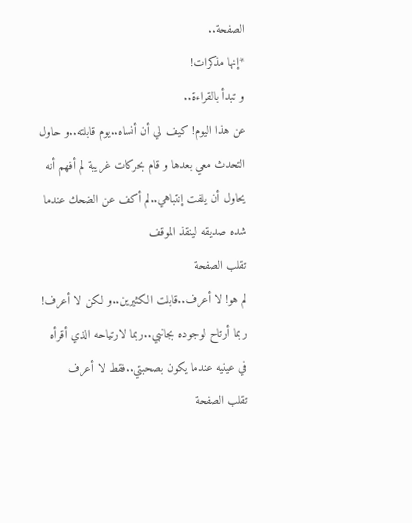الصفحة..
*إنها مذكرات!
و تبدأ بالقراءة..
عن هذا اليوم! كيف لي أن أنساه..يوم قابلته..و حاول التحدث معي بعدها و قام بحركات غريبة لم أفهم أنه يحاول أن يلفت إنتباهي..لم أكف عن الضحك عندما شده صديقه لينقذ الموقف
تقلب الصفحة
لم هو! لا أعرف..قابلت الكثيرين..و لكن لا أعرف! ربما أرتاح لوجوده بجانبي..ربما لارتياحه الذي أقرأه في عينيه عندما يكون بصحبتي..فقط لا أعرف
تقلب الصفحة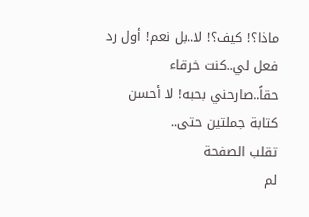ماذا؟! كيف؟! لا..بل نعم! أول رد فعل لي..كنت خرقاء حقاً..صارحني بحبه! لا أحسن كتابة جملتين حتى..
تقلب الصفحة
لم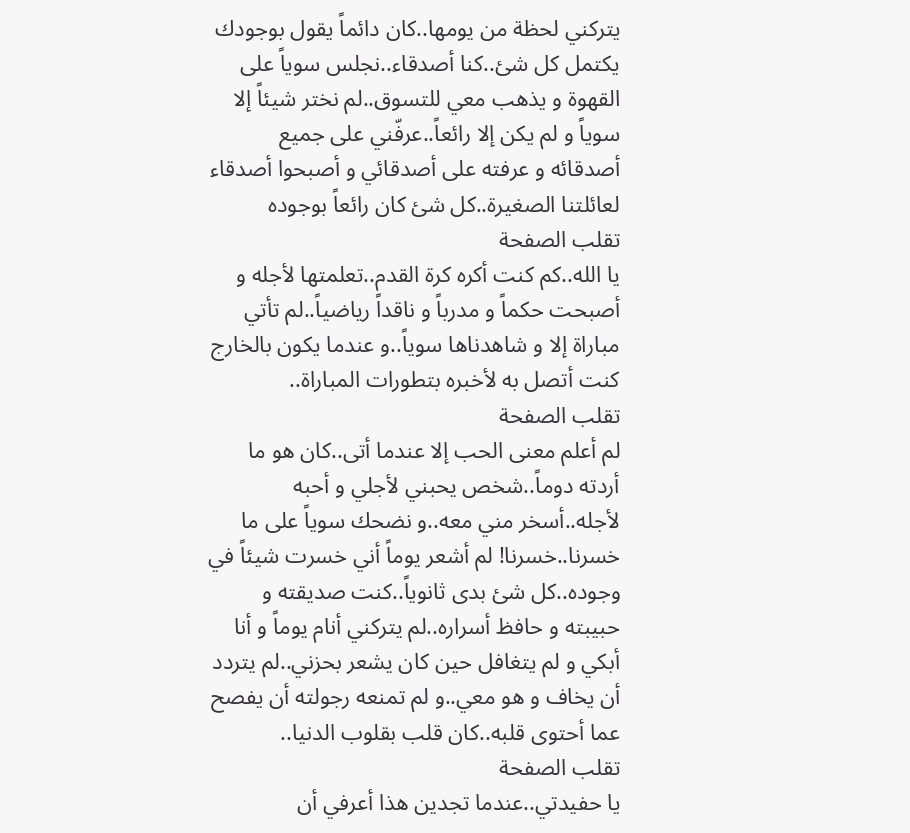يتركني لحظة من يومها..كان دائماً يقول بوجودك
يكتمل كل شئ..كنا أصدقاء..نجلس سوياً على القهوة و يذهب معي للتسوق..لم نختر شيئاً إلا سوياً و لم يكن إلا رائعاً..عرفّني على جميع أصدقائه و عرفته على أصدقائي و أصبحوا أصدقاء لعائلتنا الصغيرة..كل شئ كان رائعاً بوجوده
تقلب الصفحة
يا الله..كم كنت أكره كرة القدم..تعلمتها لأجله و أصبحت حكماً و مدرباً و ناقداً رياضياً..لم تأتي مباراة إلا و شاهدناها سوياً..و عندما يكون بالخارج كنت أتصل به لأخبره بتطورات المباراة..
تقلب الصفحة
لم أعلم معنى الحب إلا عندما أتى..كان هو ما أردته دوماً..شخص يحبني لأجلي و أحبه لأجله..أسخر مني معه..و نضحك سوياً على ما خسرنا..خسرنا! لم أشعر يوماً أني خسرت شيئاً في وجوده..كل شئ بدى ثانوياً..كنت صديقته و حبيبته و حافظ أسراره..لم يتركني أنام يوماً و أنا أبكي و لم يتغافل حين كان يشعر بحزني..لم يتردد أن يخاف و هو معي..و لم تمنعه رجولته أن يفصح عما أحتوى قلبه..كان قلب بقلوب الدنيا..
تقلب الصفحة
يا حفيدتي..عندما تجدين هذا أعرفي أن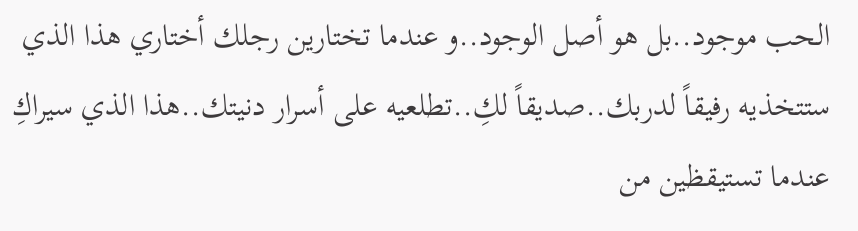الحب موجود..بل هو أصل الوجود..و عندما تختارين رجلك أختاري هذا الذي ستتخذيه رفيقاً لدربك..صديقاً لكِ..تطلعيه على أسرار دنيتك..هذا الذي سيراكِ عندما تستيقظين من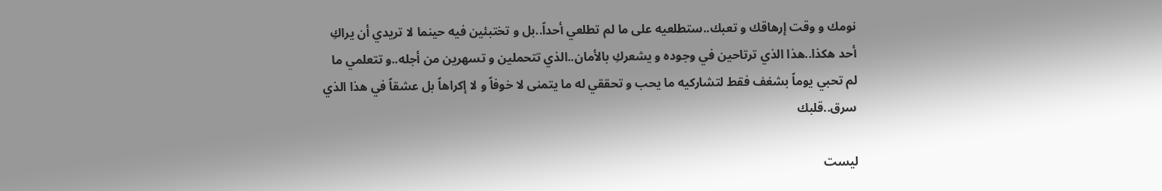نومك و وقت إرهاقك و تعبك..ستطلعيه على ما لم تطلعي أحداً..بل و تختبئين فيه حينما لا تريدي أن يراكِ أحد هكذا..هذا الذي ترتاحين في وجوده و يشعركِ بالأمان..الذي تتحملين و تسهرين من أجله..و تتعلمي ما لم تحبي يوماً بشغف فقط لتشاركيه ما يحب و تحققي له ما يتمنى لا خوفاً و لا إكراهاً بل عشقاً في هذا الذي سرق..قلبك

ليست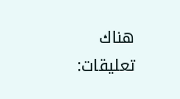هناك تعليقات: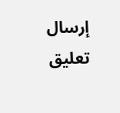إرسال تعليق